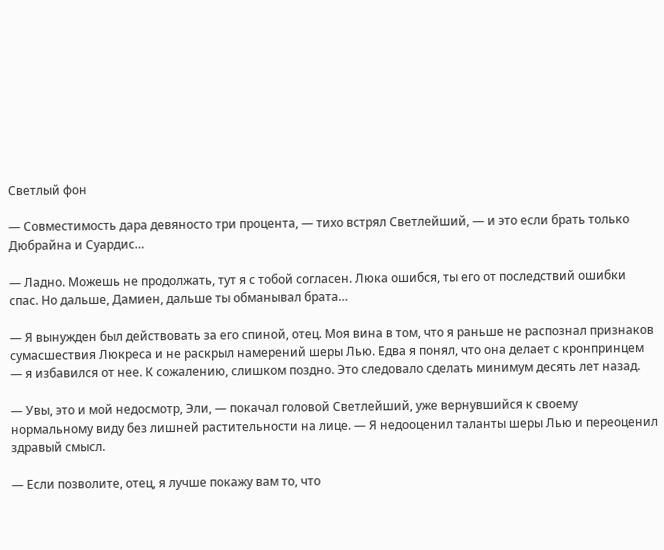Светлый фон

— Совместимость дара девяносто три процента, — тихо встрял Светлейший, — и это если брать только Дюбрайна и Суардис…

— Ладно. Можешь не продолжать, тут я с тобой согласен. Люка ошибся, ты его от последствий ошибки спас. Но дальше, Дамиен, дальше ты обманывал брата…

— Я вынужден был действовать за его спиной, отец. Моя вина в том, что я раньше не распознал признаков сумасшествия Люкреса и не раскрыл намерений шеры Лью. Едва я понял, что она делает с кронпринцем — я избавился от нее. К сожалению, слишком поздно. Это следовало сделать минимум десять лет назад.

— Увы, это и мой недосмотр, Эли, — покачал головой Светлейший, уже вернувшийся к своему нормальному виду без лишней растительности на лице. — Я недооценил таланты шеры Лью и переоценил здравый смысл.

— Если позволите, отец, я лучше покажу вам то, что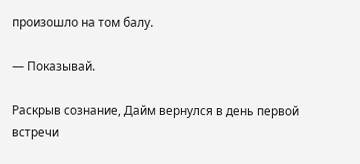произошло на том балу.

— Показывай.

Раскрыв сознание, Дайм вернулся в день первой встречи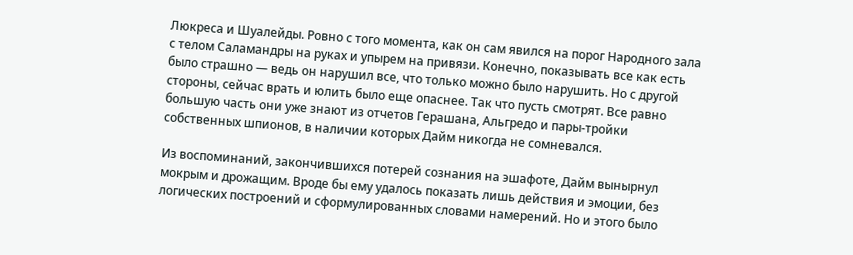Люкреса и Шуалейды. Ровно с того момента, как он сам явился на порог Народного зала с телом Саламандры на руках и упырем на привязи. Конечно, показывать все как есть было страшно — ведь он нарушил все, что только можно было нарушить. Но с другой стороны, сейчас врать и юлить было еще опаснее. Так что пусть смотрят. Все равно большую часть они уже знают из отчетов Герашана, Альгредо и пары-тройки собственных шпионов, в наличии которых Дайм никогда не сомневался.

Из воспоминаний, закончившихся потерей сознания на эшафоте, Дайм вынырнул мокрым и дрожащим. Вроде бы ему удалось показать лишь действия и эмоции, без логических построений и сформулированных словами намерений. Но и этого было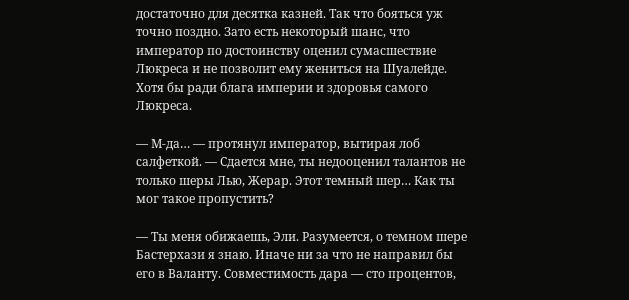достаточно для десятка казней. Так что бояться уж точно поздно. Зато есть некоторый шанс, что император по достоинству оценил сумасшествие Люкреса и не позволит ему жениться на Шуалейде. Хотя бы ради блага империи и здоровья самого Люкреса.

— М-да… — протянул император, вытирая лоб салфеткой. — Сдается мне, ты недооценил талантов не только шеры Лью, Жерар. Этот темный шер… Как ты мог такое пропустить?

— Ты меня обижаешь, Эли. Разумеется, о темном шере Бастерхази я знаю. Иначе ни за что не направил бы его в Валанту. Совместимость дара — сто процентов,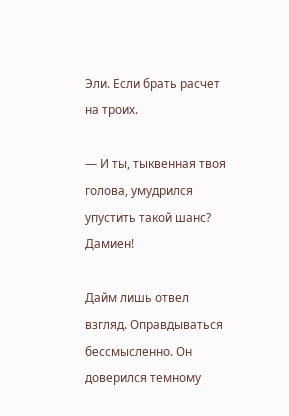Эли. Если брать расчет на троих.

— И ты, тыквенная твоя голова, умудрился упустить такой шанс? Дамиен!

Дайм лишь отвел взгляд. Оправдываться бессмысленно. Он доверился темному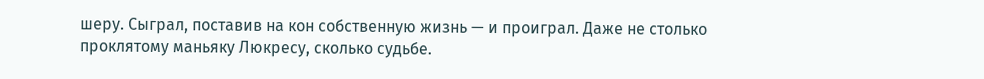шеру. Сыграл, поставив на кон собственную жизнь — и проиграл. Даже не столько проклятому маньяку Люкресу, сколько судьбе.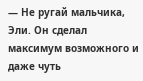— Не ругай мальчика, Эли. Он сделал максимум возможного и даже чуть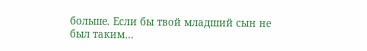больше. Если бы твой младший сын не был таким…